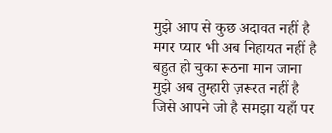मुझे आप से कुछ अदावत नहीं है
मगर प्यार भी अब निहायत नहीं है
बहुत हो चुका रूठना मान जाना
मुझे अब तुम्हारी ज़रूरत नहीं है
जिसे आपने जो है समझा यहाँ पर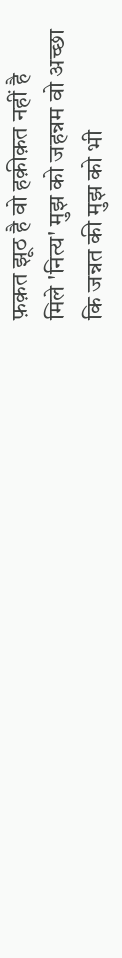फ़क़त झूठ है वो हक़ीक़त नहीं है
मिले 'नित्य' मुझ को जहन्नम वो अच्छा
कि जन्नत की मुझ को भी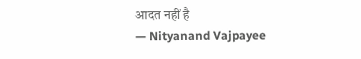आदत नहीं है
— Nityanand Vajpayee